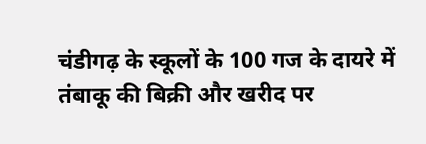चंडीगढ़ के स्कूलों के 100 गज के दायरे में तंबाकू की बिक्री और खरीद पर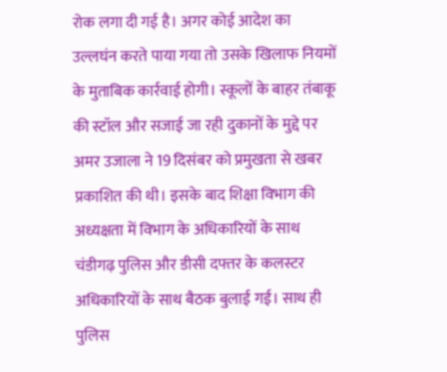रोक लगा दी गई है। अगर कोई आदेश का उल्लघंन करते पाया गया तो उसके खिलाफ नियमों के मुताबिक कार्रवाई होगी। स्कूलों के बाहर तंबाकू की स्टॉल और सजाई जा रही दुकानों के मुद्दे पर अमर उजाला ने 19 दिसंबर को प्रमुखता से खबर प्रकाशित की थी। इसके बाद शिक्षा विभाग की अध्यक्षता में विभाग के अधिकारियों के साथ चंडीगढ़ पुलिस और डीसी दफ्तर के कलस्टर अधिकारियों के साथ बैठक बुलाई गई। साथ ही पुलिस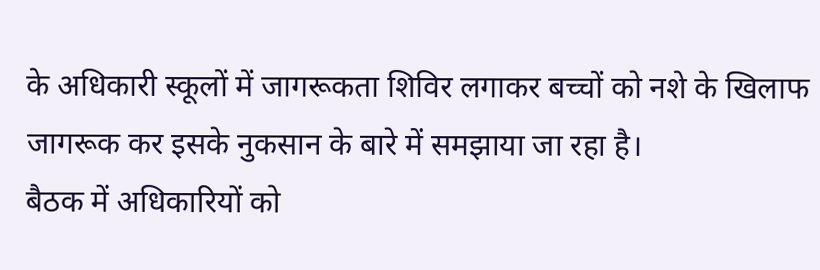के अधिकारी स्कूलों में जागरूकता शिविर लगाकर बच्चों को नशे के खिलाफ जागरूक कर इसके नुकसान के बारे में समझाया जा रहा है।
बैठक में अधिकारियों को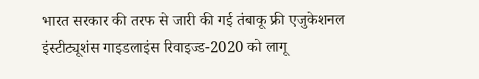भारत सरकार की तरफ से जारी की गई तंबाकू फ्री एजुकेशनल इंस्टीट्यूशंस गाइडलाइंस रिवाइज्ड-2020 को लागू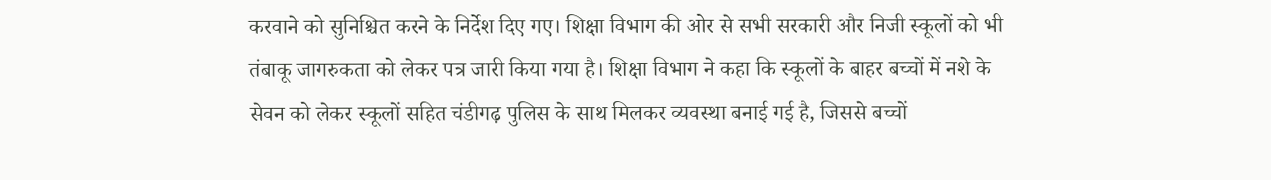करवाने को सुनिश्चित करने के निर्देश दिए गए। शिक्षा विभाग की ओर से सभी सरकारी और निजी स्कूलों को भी तंबाकू जागरुकता को लेकर पत्र जारी किया गया है। शिक्षा विभाग ने कहा कि स्कूलों के बाहर बच्चों में नशे के सेवन को लेकर स्कूलों सहित चंडीगढ़ पुलिस के साथ मिलकर व्यवस्था बनाई गई है, जिससे बच्चों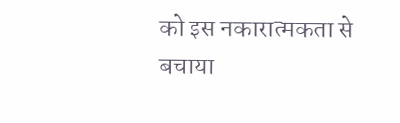को इस नकारात्मकता से बचाया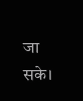जा सके।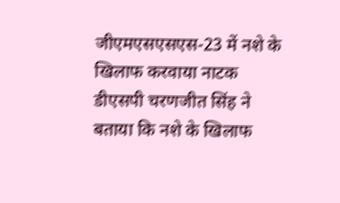जीएमएसएसएस-23 में नशे के खिलाफ करवाया नाटक
डीएसपी चरणजीत सिंह ने बताया कि नशे के खिलाफ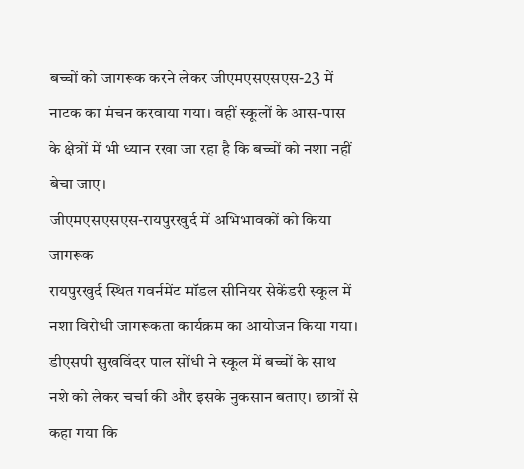बच्चों को जागरूक करने लेकर जीएमएसएसएस-23 में नाटक का मंचन करवाया गया। वहीं स्कूलों के आस-पास के क्षेत्रों में भी ध्यान रखा जा रहा है कि बच्चों को नशा नहीं बेचा जाए।
जीएमएसएसएस-रायपुरखुर्द में अभिभावकों को किया जागरूक
रायपुरखुर्द स्थित गवर्नमेंट मॉडल सीनियर सेकेंडरी स्कूल में नशा विरोधी जागरूकता कार्यक्रम का आयोजन किया गया। डीएसपी सुखविंदर पाल सोंधी ने स्कूल में बच्चों के साथ नशे को लेकर चर्चा की और इसके नुकसान बताए। छात्रों से कहा गया कि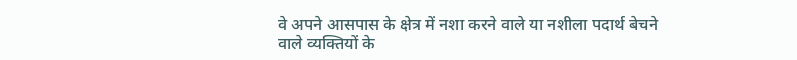वे अपने आसपास के क्षेत्र में नशा करने वाले या नशीला पदार्थ बेचने वाले व्यक्तियों के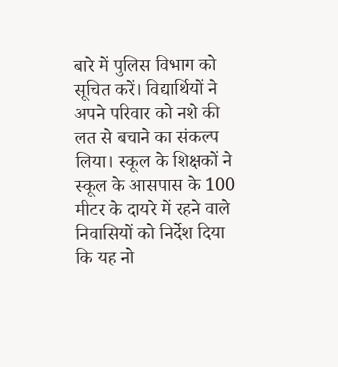बारे में पुलिस विभाग को सूचित करें। विद्यार्थियों ने अपने परिवार को नशे की लत से बचाने का संकल्प लिया। स्कूल के शिक्षकों ने स्कूल के आसपास के 100 मीटर के दायरे में रहने वाले निवासियों को निर्देश दिया कि यह नो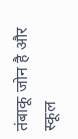तंबाकू जोन है और स्कूल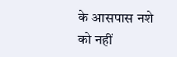के आसपास नशे को नहीं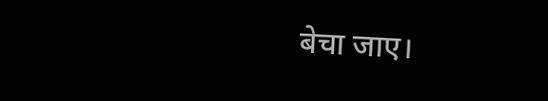बेचा जाए।